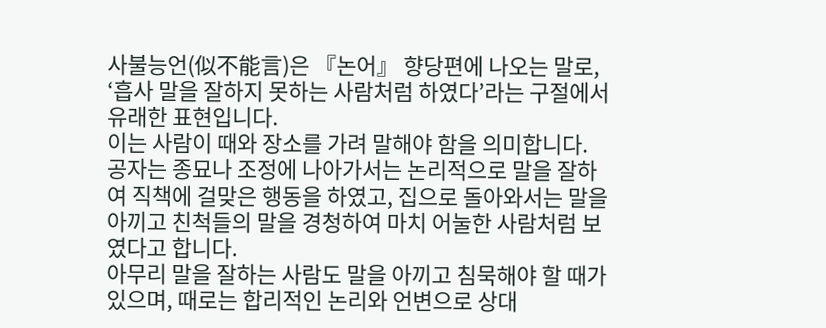사불능언(似不能言)은 『논어』 향당편에 나오는 말로, ‘흡사 말을 잘하지 못하는 사람처럼 하였다’라는 구절에서 유래한 표현입니다.
이는 사람이 때와 장소를 가려 말해야 함을 의미합니다.
공자는 종묘나 조정에 나아가서는 논리적으로 말을 잘하여 직책에 걸맞은 행동을 하였고, 집으로 돌아와서는 말을 아끼고 친척들의 말을 경청하여 마치 어눌한 사람처럼 보였다고 합니다.
아무리 말을 잘하는 사람도 말을 아끼고 침묵해야 할 때가 있으며, 때로는 합리적인 논리와 언변으로 상대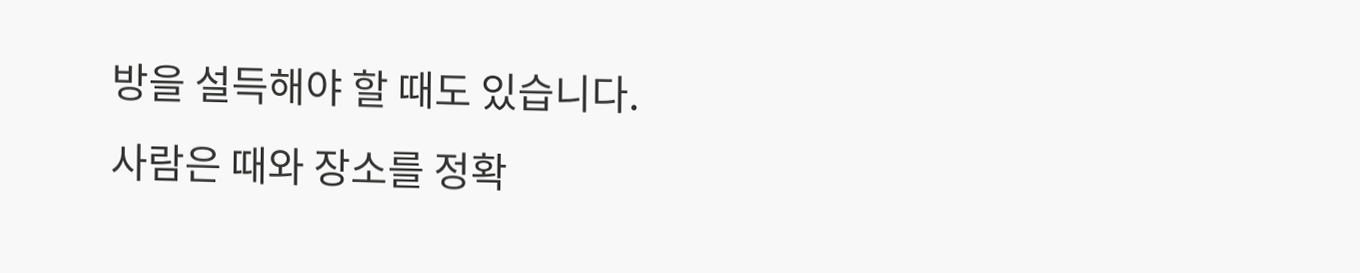방을 설득해야 할 때도 있습니다.
사람은 때와 장소를 정확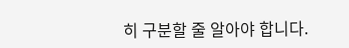히 구분할 줄 알아야 합니다.